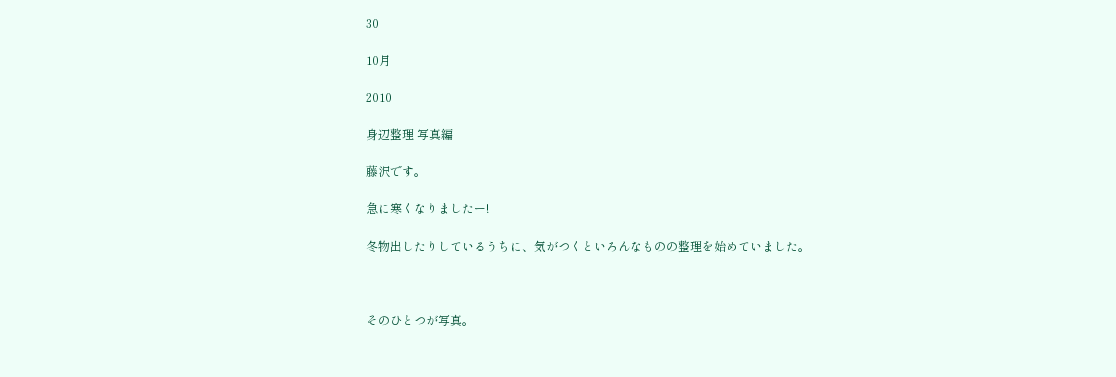30

10月

2010

身辺整理 写真編

藤沢です。

急に寒くなりましたー!

冬物出したりしているうちに、気がつくといろんなものの整理を始めていました。



そのひとつが写真。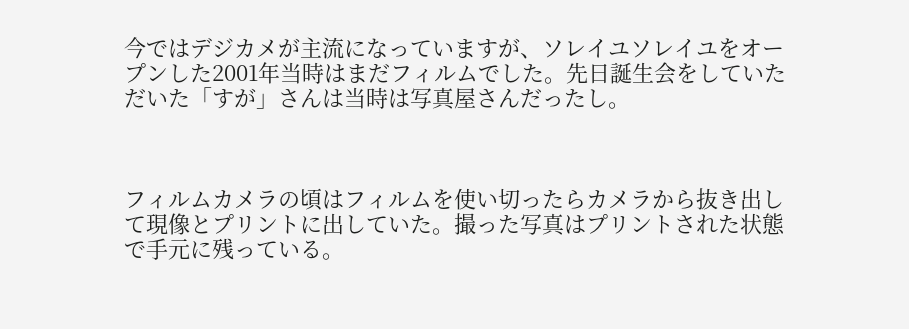今ではデジカメが主流になっていますが、ソレイユソレイユをオープンした2001年当時はまだフィルムでした。先日誕生会をしていただいた「すが」さんは当時は写真屋さんだったし。



フィルムカメラの頃はフィルムを使い切ったらカメラから抜き出して現像とプリントに出していた。撮った写真はプリントされた状態で手元に残っている。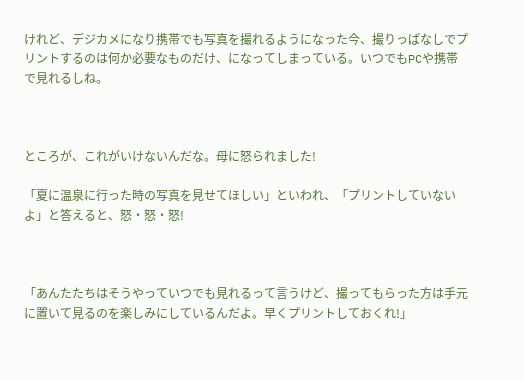けれど、デジカメになり携帯でも写真を撮れるようになった今、撮りっぱなしでプリントするのは何か必要なものだけ、になってしまっている。いつでもPCや携帯で見れるしね。



ところが、これがいけないんだな。母に怒られました!

「夏に温泉に行った時の写真を見せてほしい」といわれ、「プリントしていないよ」と答えると、怒・怒・怒!



「あんたたちはそうやっていつでも見れるって言うけど、撮ってもらった方は手元に置いて見るのを楽しみにしているんだよ。早くプリントしておくれ!」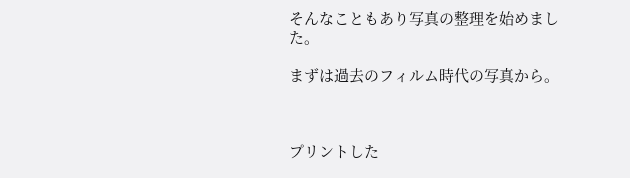そんなこともあり写真の整理を始めました。

まずは過去のフィルム時代の写真から。



プリントした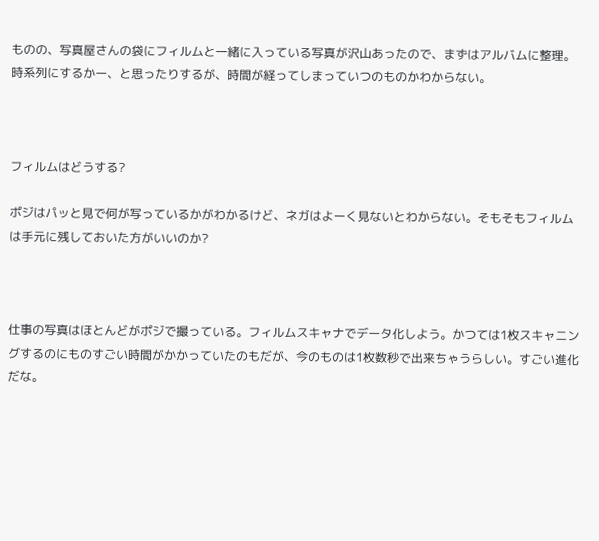ものの、写真屋さんの袋にフィルムと一緒に入っている写真が沢山あったので、まずはアルバムに整理。時系列にするかー、と思ったりするが、時間が経ってしまっていつのものかわからない。



フィルムはどうする?

ポジはパッと見で何が写っているかがわかるけど、ネガはよーく見ないとわからない。そもそもフィルムは手元に残しておいた方がいいのか?



仕事の写真はほとんどがポジで撮っている。フィルムスキャナでデータ化しよう。かつては1枚スキャニングするのにものすごい時間がかかっていたのもだが、今のものは1枚数秒で出来ちゃうらしい。すごい進化だな。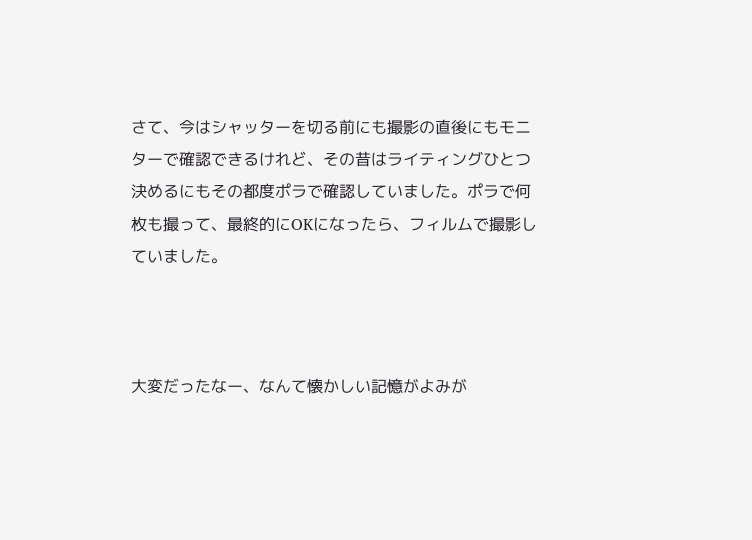さて、今はシャッターを切る前にも撮影の直後にもモニターで確認できるけれど、その昔はライティングひとつ決めるにもその都度ポラで確認していました。ポラで何枚も撮って、最終的にOKになったら、フィルムで撮影していました。



大変だったなー、なんて懐かしい記憶がよみが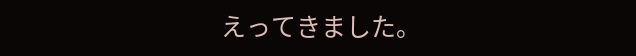えってきました。